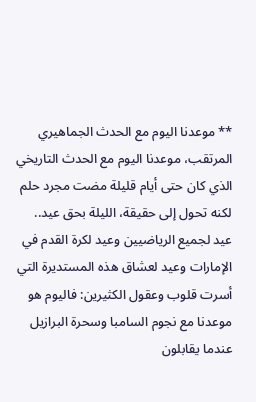** موعدنا اليوم مع الحدث الجماهيري المرتقب، موعدنا اليوم مع الحدث التاريخي الذي كان حتى أيام قليلة مضت مجرد حلم لكنه تحول إلى حقيقة، الليلة بحق عيد.. عيد لجميع الرياضيين وعيد لكرة القدم في الإمارات وعيد لعشاق هذه المستديرة التي أسرت قلوب وعقول الكثيرين: فاليوم هو موعدنا مع نجوم السامبا وسحرة البرازيل عندما يقابلون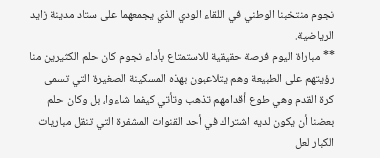نجوم منتخبنا الوطني في اللقاء الودي الذي يجمعهما على ستاد مدينة زايد الرياضية.
** مباراة اليوم فرصة حقيقية للاستمتاع بأداء نجوم كان حلم الكثيرين منا رؤيتهم على الطبيعة وهم يتلاعبون بهذه المسكينة الصغيرة التي تسمى كرة القدم وهي طوع أقدامهم تذهب وتأتي كيفما شاءوا، بل وكان حلم بعضنا أن يكون لديه اشتراك في أحد القنوات المشفرة التي تنقل مباريات الكبار لعل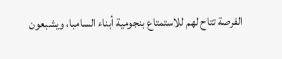الفرصة تتاح لهم للاستمتاع بنجومية أبناء السامبا، ويشبعون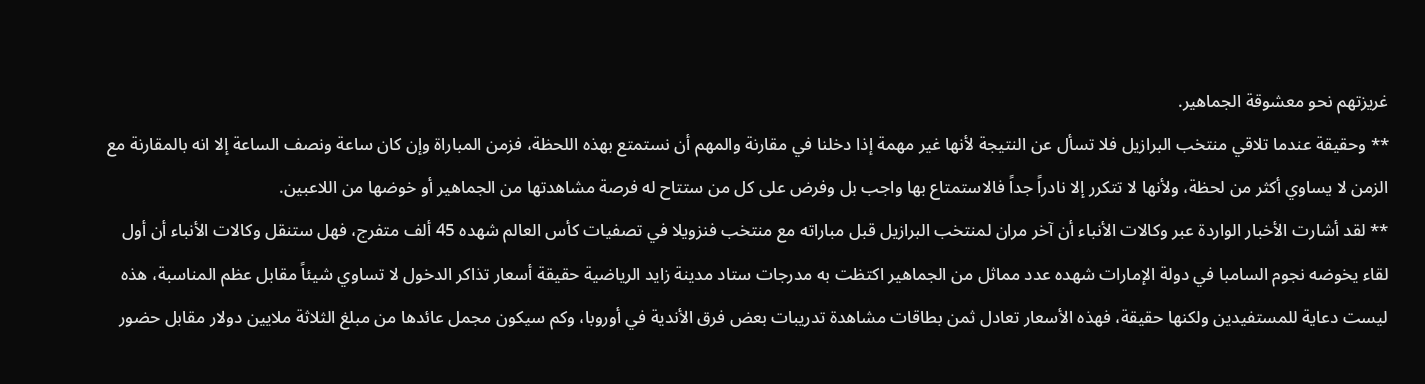غريزتهم نحو معشوقة الجماهير.
** وحقيقة عندما تلاقي منتخب البرازيل فلا تسأل عن النتيجة لأنها غير مهمة إذا دخلنا في مقارنة والمهم أن نستمتع بهذه اللحظة، فزمن المباراة وإن كان ساعة ونصف الساعة إلا انه بالمقارنة مع الزمن لا يساوي أكثر من لحظة، ولأنها لا تتكرر إلا نادراً جداً فالاستمتاع بها واجب بل وفرض على كل من ستتاح له فرصة مشاهدتها من الجماهير أو خوضها من اللاعبين.
** لقد أشارت الأخبار الواردة عبر وكالات الأنباء أن آخر مران لمنتخب البرازيل قبل مباراته مع منتخب فنزويلا في تصفيات كأس العالم شهده 45 ألف متفرج، فهل ستنقل وكالات الأنباء أن أول لقاء يخوضه نجوم السامبا في دولة الإمارات شهده عدد مماثل من الجماهير اكتظت به مدرجات ستاد مدينة زايد الرياضية حقيقة أسعار تذاكر الدخول لا تساوي شيئاً مقابل عظم المناسبة، هذه ليست دعاية للمستفيدين ولكنها حقيقة، فهذه الأسعار تعادل ثمن بطاقات مشاهدة تدريبات بعض فرق الأندية في أوروبا، وكم سيكون مجمل عائدها من مبلغ الثلاثة ملايين دولار مقابل حضور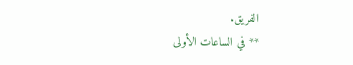الفريق.
** في الساعات الأولى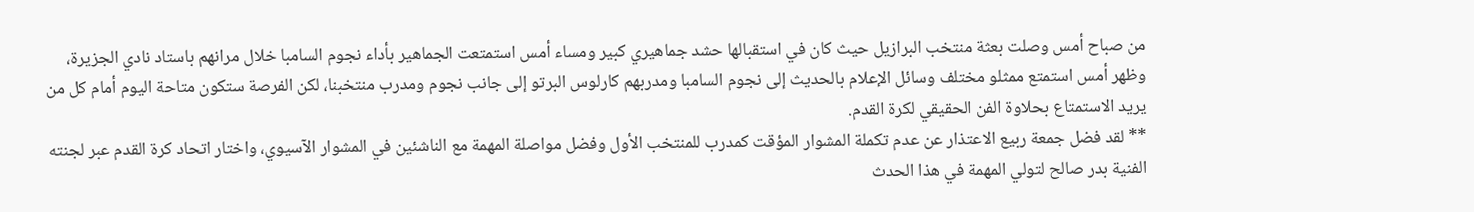من صباح أمس وصلت بعثة منتخب البرازيل حيث كان في استقبالها حشد جماهيري كبير ومساء أمس استمتعت الجماهير بأداء نجوم السامبا خلال مرانهم باستاد نادي الجزيرة، وظهر أمس استمتع ممثلو مختلف وسائل الإعلام بالحديث إلى نجوم السامبا ومدربهم كارلوس البرتو إلى جانب نجوم ومدرب منتخبنا، لكن الفرصة ستكون متاحة اليوم أمام كل من يريد الاستمتاع بحلاوة الفن الحقيقي لكرة القدم.
** لقد فضل جمعة ربيع الاعتذار عن عدم تكملة المشوار المؤقت كمدرب للمنتخب الأول وفضل مواصلة المهمة مع الناشئين في المشوار الآسيوي، واختار اتحاد كرة القدم عبر لجنته الفنية بدر صالح لتولي المهمة في هذا الحدث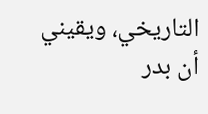التاريخي، ويقيني أن بدر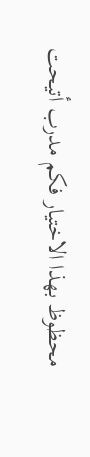محظوظ بهذا الاختيار فكم مدرب أتيحت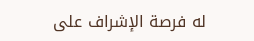له فرصة الإشراف على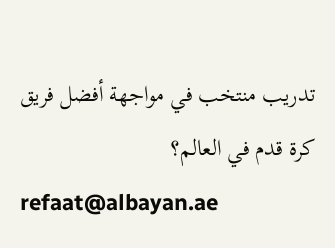تدريب منتخب في مواجهة أفضل فريق كرة قدم في العالم؟
refaat@albayan.ae